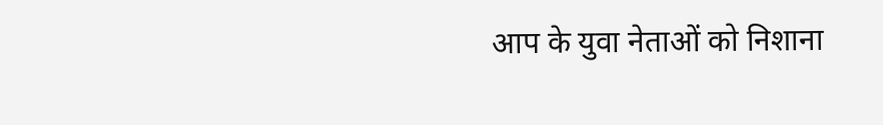आप के युवा नेताओं को निशाना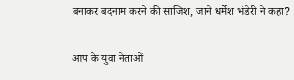बनाकर बदनाम करने की साजिश, जाने धर्मेश भंडेरी ने कहा?

आप के युवा नेताओं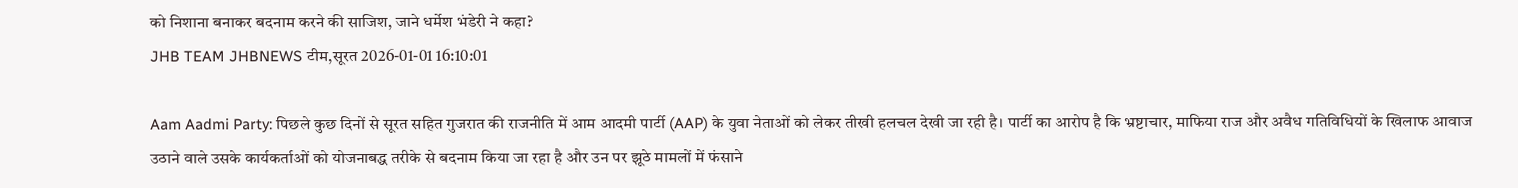को निशाना बनाकर बदनाम करने की साजिश, जाने धर्मेश भंडेरी ने कहा?
JHB TEAM JHBNEWS टीम,सूरत 2026-01-01 16:10:01

Aam Aadmi Party: पिछले कुछ दिनों से सूरत सहित गुजरात की राजनीति में आम आदमी पार्टी (AAP) के युवा नेताओं को लेकर तीखी हलचल देखी जा रही है। पार्टी का आरोप है कि भ्रष्टाचार, माफिया राज और अवैध गतिविधियों के खिलाफ आवाज उठाने वाले उसके कार्यकर्ताओं को योजनाबद्ध तरीके से बदनाम किया जा रहा है और उन पर झूठे मामलों में फंसाने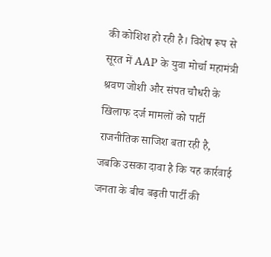की कोशिश हो रही है। विशेष रूप से सूरत में AAP के युवा मोर्चा महामंत्री श्रवण जोशी और संपत चौधरी के खिलाफ दर्ज मामलों को पार्टी राजनीतिक साजिश बता रही है, जबकि उसका दावा है कि यह कार्रवाई जनता के बीच बढ़ती पार्टी की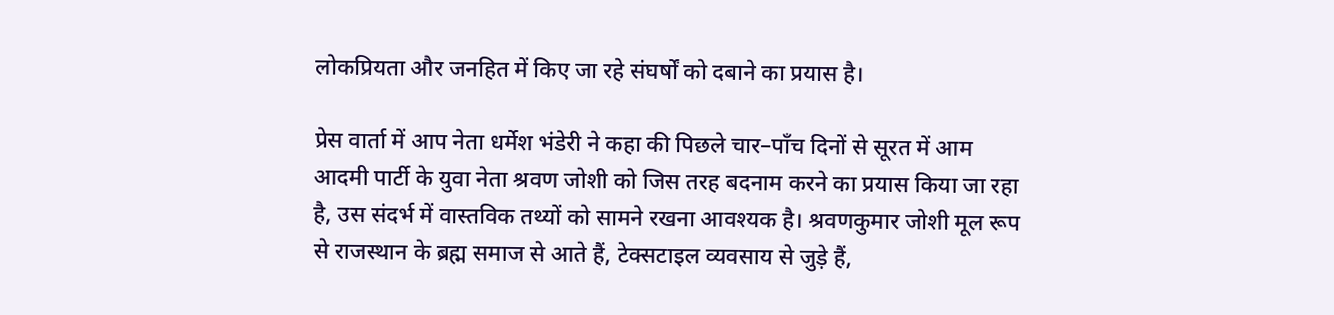लोकप्रियता और जनहित में किए जा रहे संघर्षों को दबाने का प्रयास है।

प्रेस वार्ता में आप नेता धर्मेश भंडेरी ने कहा की पिछले चार–पाँच दिनों से सूरत में आम आदमी पार्टी के युवा नेता श्रवण जोशी को जिस तरह बदनाम करने का प्रयास किया जा रहा है, उस संदर्भ में वास्तविक तथ्यों को सामने रखना आवश्यक है। श्रवणकुमार जोशी मूल रूप से राजस्थान के ब्रह्म समाज से आते हैं, टेक्सटाइल व्यवसाय से जुड़े हैं,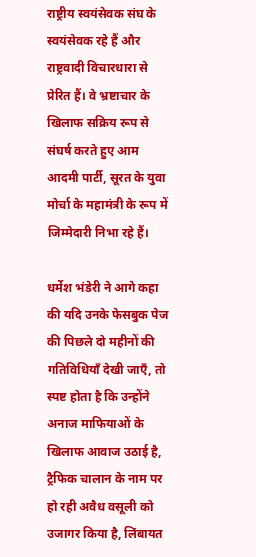राष्ट्रीय स्वयंसेवक संघ के स्वयंसेवक रहे हैं और राष्ट्रवादी विचारधारा से प्रेरित हैं। वे भ्रष्टाचार के खिलाफ सक्रिय रूप से संघर्ष करते हुए आम आदमी पार्टी, सूरत के युवा मोर्चा के महामंत्री के रूप में जिम्मेदारी निभा रहे हैं।

धर्मेश भंडेरी ने आगे कहा की यदि उनके फेसबुक पेज की पिछले दो महीनों की गतिविधियाँ देखी जाएँ, तो स्पष्ट होता है कि उन्होंने अनाज माफियाओं के खिलाफ आवाज उठाई है, ट्रैफिक चालान के नाम पर हो रही अवैध वसूली को उजागर किया है, लिंबायत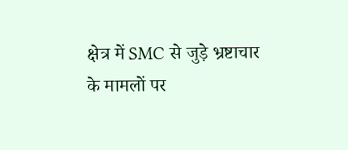क्षेत्र में SMC से जुड़े भ्रष्टाचार के मामलों पर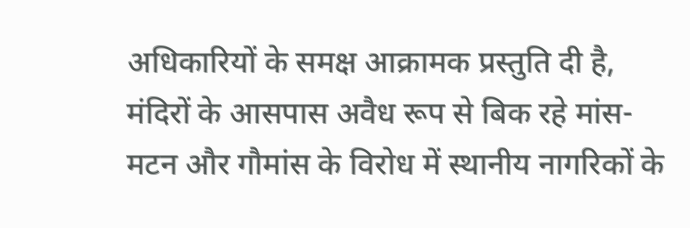अधिकारियों के समक्ष आक्रामक प्रस्तुति दी है, मंदिरों के आसपास अवैध रूप से बिक रहे मांस-मटन और गौमांस के विरोध में स्थानीय नागरिकों के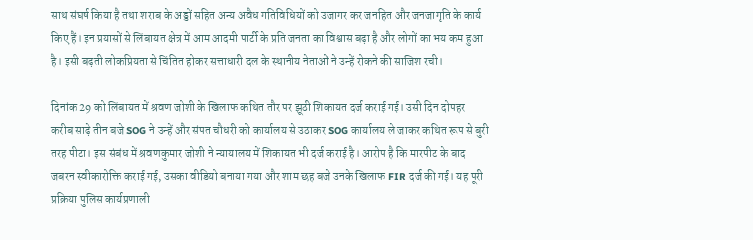साथ संघर्ष किया है तथा शराब के अड्डों सहित अन्य अवैध गतिविधियों को उजागर कर जनहित और जनजागृति के कार्य किए हैं। इन प्रयासों से लिंबायत क्षेत्र में आम आदमी पार्टी के प्रति जनता का विश्वास बढ़ा है और लोगों का भय कम हुआ है। इसी बढ़ती लोकप्रियता से चिंतित होकर सत्ताधारी दल के स्थानीय नेताओं ने उन्हें रोकने की साजिश रची।

दिनांक 29 को लिंबायत में श्रवण जोशी के खिलाफ कथित तौर पर झूठी शिकायत दर्ज कराई गई। उसी दिन दोपहर करीब साढ़े तीन बजे SOG ने उन्हें और संपत चौधरी को कार्यालय से उठाकर SOG कार्यालय ले जाकर कथित रूप से बुरी तरह पीटा। इस संबंध में श्रवणकुमार जोशी ने न्यायालय में शिकायत भी दर्ज कराई है। आरोप है कि मारपीट के बाद जबरन स्वीकारोक्ति कराई गई, उसका वीडियो बनाया गया और शाम छह बजे उनके खिलाफ FIR दर्ज की गई। यह पूरी प्रक्रिया पुलिस कार्यप्रणाली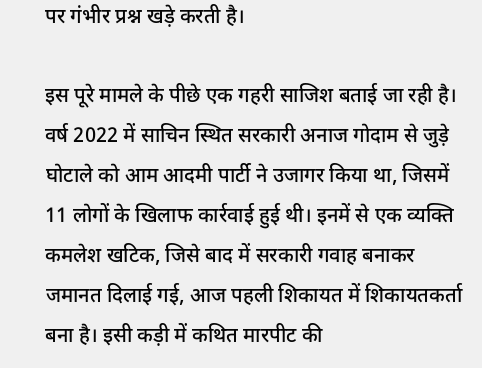पर गंभीर प्रश्न खड़े करती है।

इस पूरे मामले के पीछे एक गहरी साजिश बताई जा रही है। वर्ष 2022 में साचिन स्थित सरकारी अनाज गोदाम से जुड़े घोटाले को आम आदमी पार्टी ने उजागर किया था, जिसमें 11 लोगों के खिलाफ कार्रवाई हुई थी। इनमें से एक व्यक्ति कमलेश खटिक, जिसे बाद में सरकारी गवाह बनाकर जमानत दिलाई गई, आज पहली शिकायत में शिकायतकर्ता बना है। इसी कड़ी में कथित मारपीट की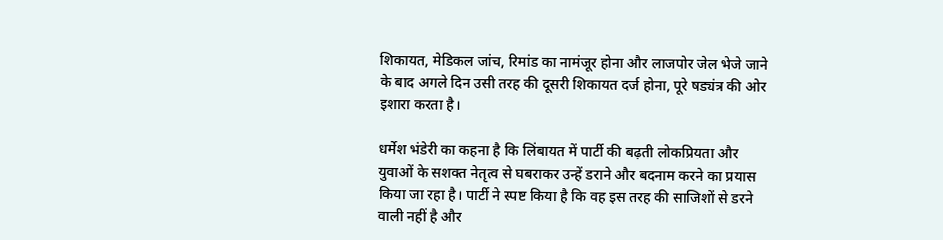शिकायत, मेडिकल जांच, रिमांड का नामंजूर होना और लाजपोर जेल भेजे जाने के बाद अगले दिन उसी तरह की दूसरी शिकायत दर्ज होना, पूरे षड्यंत्र की ओर इशारा करता है।

धर्मेश भंडेरी का कहना है कि लिंबायत में पार्टी की बढ़ती लोकप्रियता और युवाओं के सशक्त नेतृत्व से घबराकर उन्हें डराने और बदनाम करने का प्रयास किया जा रहा है। पार्टी ने स्पष्ट किया है कि वह इस तरह की साजिशों से डरने वाली नहीं है और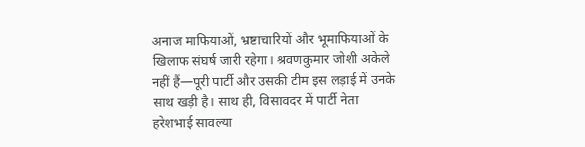अनाज माफियाओं, भ्रष्टाचारियों और भूमाफियाओं के खिलाफ संघर्ष जारी रहेगा। श्रवणकुमार जोशी अकेले नहीं हैं—पूरी पार्टी और उसकी टीम इस लड़ाई में उनके साथ खड़ी है। साथ ही, विसावदर में पार्टी नेता हरेशभाई सावल्या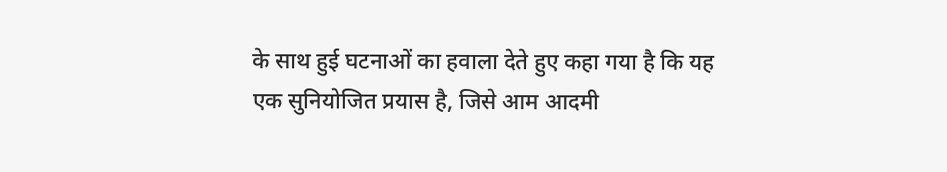के साथ हुई घटनाओं का हवाला देते हुए कहा गया है कि यह एक सुनियोजित प्रयास है, जिसे आम आदमी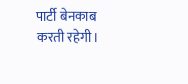पार्टी बेनकाब करती रहेगी।